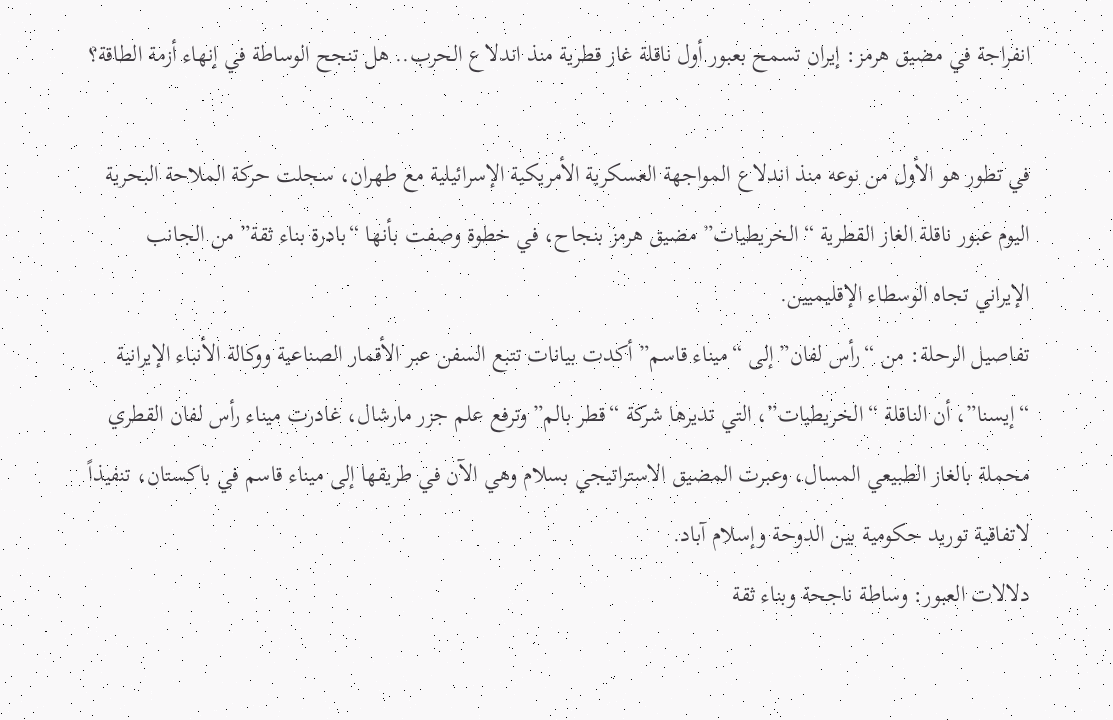انفراجة في مضيق هرمز: إيران تسمح بعبور أول ناقلة غاز قطرية منذ اندلاع الحرب.. هل تنجح الوساطة في إنهاء أزمة الطاقة؟

في تطور هو الأول من نوعه منذ اندلاع المواجهة العسكرية الأمريكية الإسرائيلية مع طهران، سجلت حركة الملاحة البحرية اليوم عبور ناقلة الغاز القطرية “الخريطيات” مضيق هرمز بنجاح، في خطوة وصفت بأنها “بادرة بناء ثقة” من الجانب الإيراني تجاه الوسطاء الإقليميين.
تفاصيل الرحلة: من “رأس لفان” إلى “ميناء قاسم” أكدت بيانات تتبع السفن عبر الأقمار الصناعية ووكالة الأنباء الإيرانية “إيسنا”، أن الناقلة “الخريطيات”، التي تديرها شركة “قطر بالم” وترفع علم جزر مارشال، غادرت ميناء رأس لفان القطري محملة بالغاز الطبيعي المسال، وعبرت المضيق الاستراتيجي بسلام وهي الآن في طريقها إلى ميناء قاسم في باكستان، تنفيذاً لاتفاقية توريد حكومية بين الدوحة وإسلام آباد.
دلالات العبور: وساطة ناجحة وبناء ثقة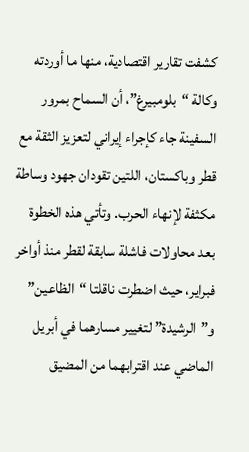كشفت تقارير اقتصادية، منها ما أوردته وكالة “بلومبيرغ”، أن السماح بمرور السفينة جاء كإجراء إيراني لتعزيز الثقة مع قطر وباكستان، اللتين تقودان جهود وساطة مكثفة لإنهاء الحرب. وتأتي هذه الخطوة بعد محاولات فاشلة سابقة لقطر منذ أواخر فبراير، حيث اضطرت ناقلتا “الظاعين” و”الرشيدة” لتغيير مسارهما في أبريل الماضي عند اقترابهما من المضيق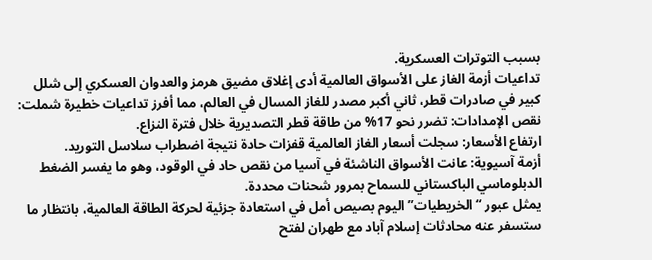بسبب التوترات العسكرية.
تداعيات أزمة الغاز على الأسواق العالمية أدى إغلاق مضيق هرمز والعدوان العسكري إلى شلل كبير في صادرات قطر، ثاني أكبر مصدر للغاز المسال في العالم، مما أفرز تداعيات خطيرة شملت:
نقص الإمدادات: تضرر نحو 17% من طاقة قطر التصديرية خلال فترة النزاع.
ارتفاع الأسعار: سجلت أسعار الغاز العالمية قفزات حادة نتيجة اضطراب سلاسل التوريد.
أزمة آسيوية: عانت الأسواق الناشئة في آسيا من نقص حاد في الوقود، وهو ما يفسر الضغط الدبلوماسي الباكستاني للسماح بمرور شحنات محددة.
يمثل عبور “الخريطيات” اليوم بصيص أمل في استعادة جزئية لحركة الطاقة العالمية، بانتظار ما ستسفر عنه محادثات إسلام آباد مع طهران لفتح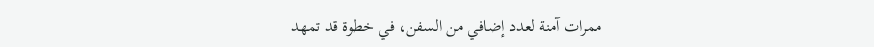ممرات آمنة لعدد إضافي من السفن، في خطوة قد تمهد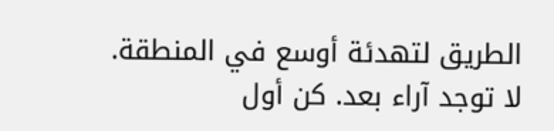الطريق لتهدئة أوسع في المنطقة.
لا توجد آراء بعد. كن أول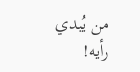من يُبدي رأيه!